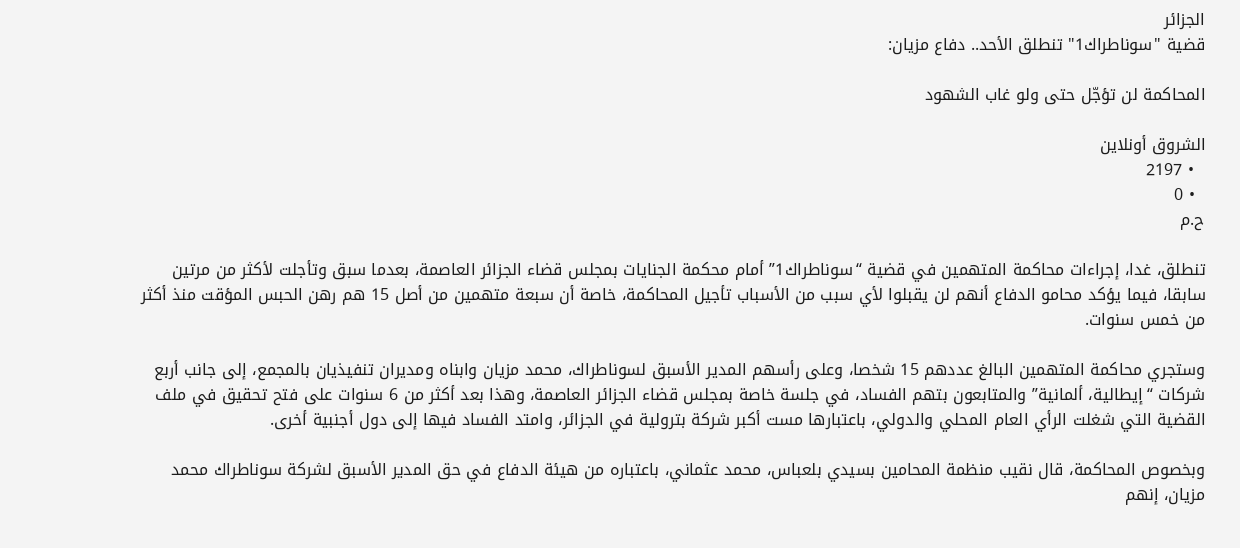الجزائر
قضية "سوناطراك1" تنطلق الأحد.. دفاع مزيان:

المحاكمة لن تؤجّل حتى ولو غاب الشهود

الشروق أونلاين
  • 2197
  • 0
ح.م

تنطلق، غدا، إجراءات محاكمة المتهمين في قضية “سوناطراك1” أمام محكمة الجنايات بمجلس قضاء الجزائر العاصمة، بعدما سبق وتأجلت لأكثر من مرتين سابقا، فيما يؤكد محامو الدفاع أنهم لن يقبلوا لأي سبب من الأسباب تأجيل المحاكمة، خاصة أن سبعة متهمين من أصل 15 هم رهن الحبس المؤقت منذ أكثر من خمس سنوات.

وستجري محاكمة المتهمين البالغ عددهم 15 شخصا، وعلى رأسهم المدير الأسبق لسوناطراك، محمد مزيان وابناه ومديران تنفيذيان بالمجمع، إلى جانب أربع شركات “إيطالية، ألمانية” والمتابعون بتهم الفساد، في جلسة خاصة بمجلس قضاء الجزائر العاصمة، وهذا بعد أكثر من 6 سنوات على فتح تحقيق في ملف القضية التي شغلت الرأي العام المحلي والدولي، باعتبارها مست أكبر شركة بترولية في الجزائر، وامتد الفساد فيها إلى دول أجنبية أخرى.

وبخصوص المحاكمة، قال نقيب منظمة المحامين بسيدي بلعباس، محمد عثماني، باعتباره من هيئة الدفاع في حق المدير الأسبق لشركة سوناطراك محمد مزيان، إنهم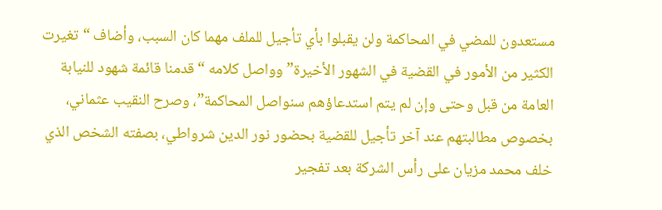مستعدون للمضي في المحاكمة ولن يقبلوا بأي تأجيل للملف مهما كان السبب، وأضاف “تغيرت الكثير من الأمور في القضية في الشهور الأخيرة” وواصل كلامه “قدمنا قائمة شهود للنيابة العامة من قبل وحتى وإن لم يتم استدعاؤهم سنواصل المحاكمة”، وصرح النقيب عثماني، بخصوص مطالبتهم عند آخر تأجيل للقضية بحضور نور الدين شرواطي، بصفته الشخص الذي خلف محمد مزيان على رأس الشركة بعد تفجير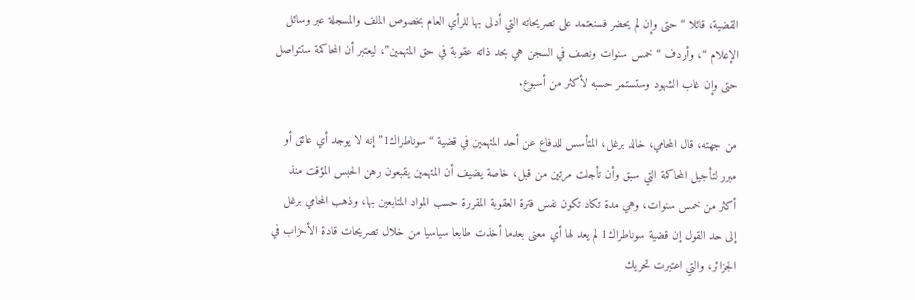القضية، قائلا “حتى وإن لم يحضر فسنعتمد على تصريحاته التي أدلى بها للرأي العام بخصوص الملف والمسجلة عبر وسائل الإعلام “، وأردف “خمس سنوات ونصف في السجن هي بحد ذاته عقوبة في حق المتهمين”، ليعتبر أن المحاكمة ستتواصل حتى وإن غاب الشهود وستستمر حسبه لأكثر من أسبوع.

من جهته، قال المحامي، خالد برغل، المتأسس للدفاع عن أحد المتهمين في قضية “سوناطراك1” إنه لا يوجد أي عائق أو مبرر لتأجيل المحاكمة التي سبق وأن تأجلت مرتين من قبل، خاصة يضيف أن المتهمين يقبعون رهن الحبس المؤقت منذ أكثر من خمس سنوات، وهي مدة تكاد تكون نفس فترة العقوبة المقررة حسب المواد المتابعين بها، وذهب المحامي برغل إلى حد القول إن قضية سوناطراك1 لم يعد لها أي معنى بعدما أخذت طابعا سياسيا من خلال تصريحات قادة الأحزاب في الجزائر، والتي اعتبرت تحريك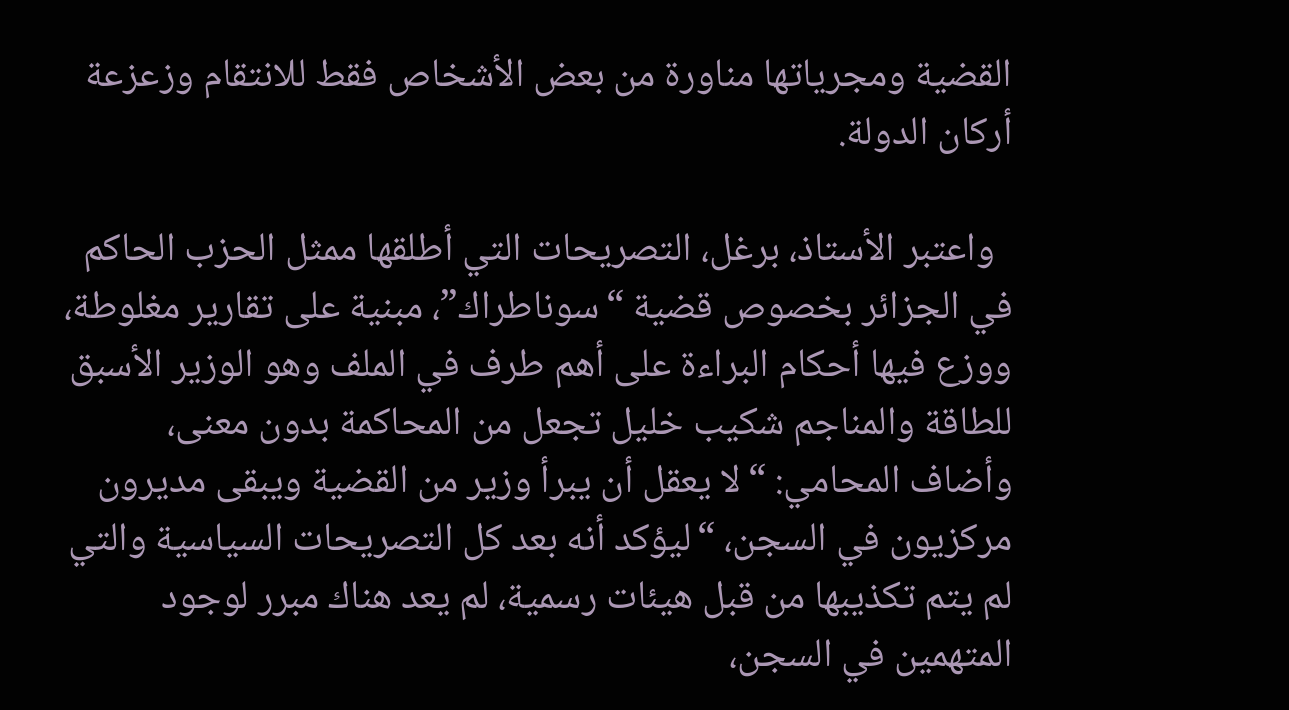القضية ومجرياتها مناورة من بعض الأشخاص فقط للانتقام وزعزعة أركان الدولة.

  واعتبر الأستاذ، برغل، التصريحات التي أطلقها ممثل الحزب الحاكم في الجزائر بخصوص قضية “سوناطراك”، مبنية على تقارير مغلوطة، ووزع فيها أحكام البراءة على أهم طرف في الملف وهو الوزير الأسبق للطاقة والمناجم شكيب خليل تجعل من المحاكمة بدون معنى، وأضاف المحامي: “لا يعقل أن يبرأ وزير من القضية ويبقى مديرون مركزيون في السجن، “ليؤكد أنه بعد كل التصريحات السياسية والتي لم يتم تكذيبها من قبل هيئات رسمية، لم يعد هناك مبرر لوجود المتهمين في السجن،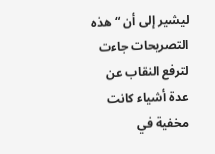ليشير إلى أن “هذه التصريحات جاءت لترفع النقاب عن عدة أشياء كانت مخفية في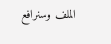الملف وسنرافع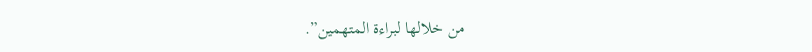من خلالها لبراءة المتهمين”.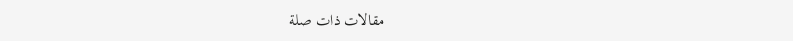مقالات ذات صلة